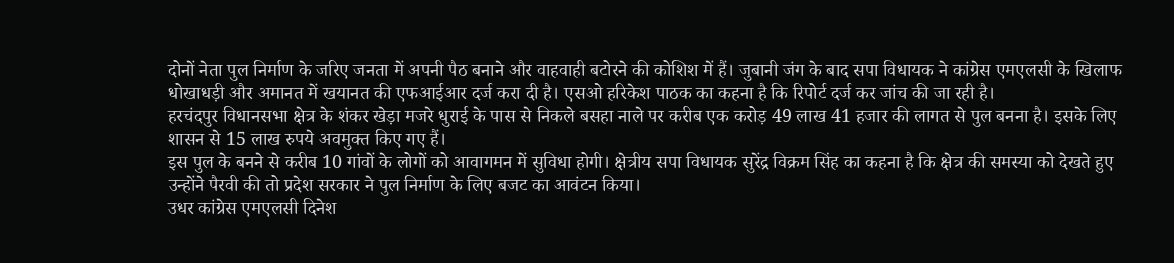दोनों नेता पुल निर्माण के जरिए जनता में अपनी पैठ बनाने और वाहवाही बटोरने की कोशिश में हैं। जुबानी जंग के बाद सपा विधायक ने कांग्रेस एमएलसी के खिलाफ धोखाधड़ी और अमानत में खयानत की एफआईआर दर्ज करा दी है। एसओ हरिकेश पाठक का कहना है कि रिपोर्ट दर्ज कर जांच की जा रही है।
हरचंदपुर विधानसभा क्षेत्र के शंकर खेड़ा मजरे धुराई के पास से निकले बसहा नाले पर करीब एक करोड़ 49 लाख 41 हजार की लागत से पुल बनना है। इसके लिए शासन से 15 लाख रुपये अवमुक्त किए गए हैं।
इस पुल के बनने से करीब 10 गांवों के लोगों को आवागमन में सुविधा होगी। क्षेत्रीय सपा विधायक सुरेंद्र विक्रम सिंह का कहना है कि क्षेत्र की समस्या को देखते हुए उन्होंने पैरवी की तो प्रदेश सरकार ने पुल निर्माण के लिए बजट का आवंटन किया।
उधर कांग्रेस एमएलसी दिनेश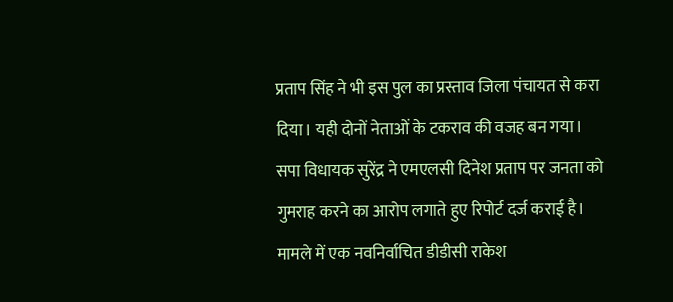प्रताप सिंह ने भी इस पुल का प्रस्ताव जिला पंचायत से करा दिया। यही दोनों नेताओं के टकराव की वजह बन गया।
सपा विधायक सुरेंद्र ने एमएलसी दिनेश प्रताप पर जनता को गुमराह करने का आरोप लगाते हुए रिपोर्ट दर्ज कराई है। मामले में एक नवनिर्वाचित डीडीसी राकेश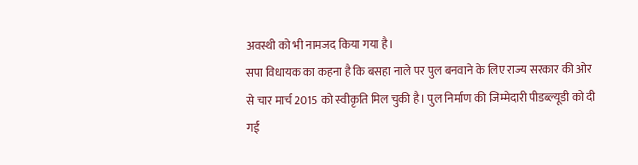अवस्थी को भी नामजद किया गया है।
सपा विधायक का कहना है कि बसहा नाले पर पुल बनवाने के लिए राज्य सरकार की ओर से चार मार्च 2015 को स्वीकृति मिल चुकी है। पुल निर्माण की जिम्मेदारी पीडब्ल्यूडी को दी गई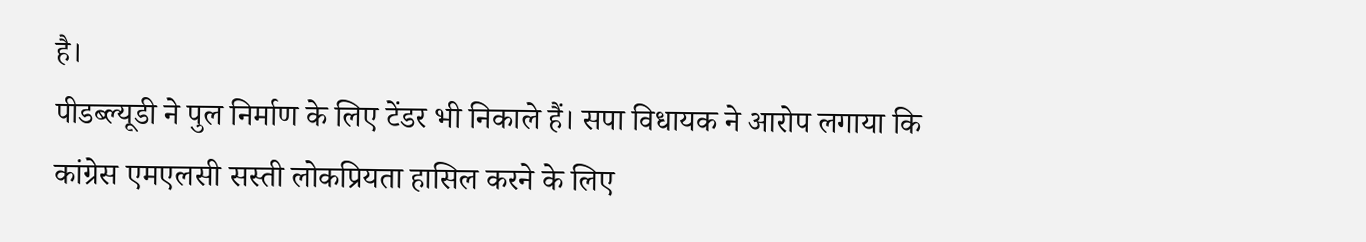है।
पीडब्ल्यूडी ने पुल निर्माण के लिए टेंडर भी निकाले हैं। सपा विधायक ने आरोप लगाया कि कांग्रेस एमएलसी सस्ती लोकप्रियता हासिल करने के लिए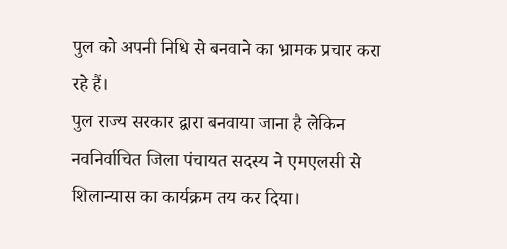पुल को अपनी निधि से बनवाने का भ्रामक प्रचार करा रहे हैं।
पुल राज्य सरकार द्वारा बनवाया जाना है लेकिन नवनिर्वाचित जिला पंचायत सदस्य ने एमएलसी से शिलान्यास का कार्यक्रम तय कर दिया।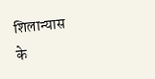शिलान्यास के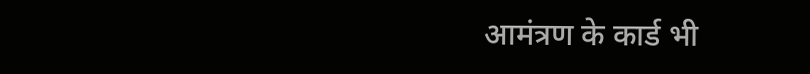आमंत्रण के कार्ड भी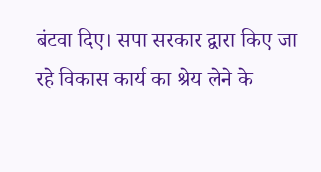बंटवा दिए। सपा सरकार द्वारा किए जा रहे विकास कार्य का श्रेय लेने के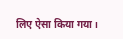लिए ऐसा किया गया।